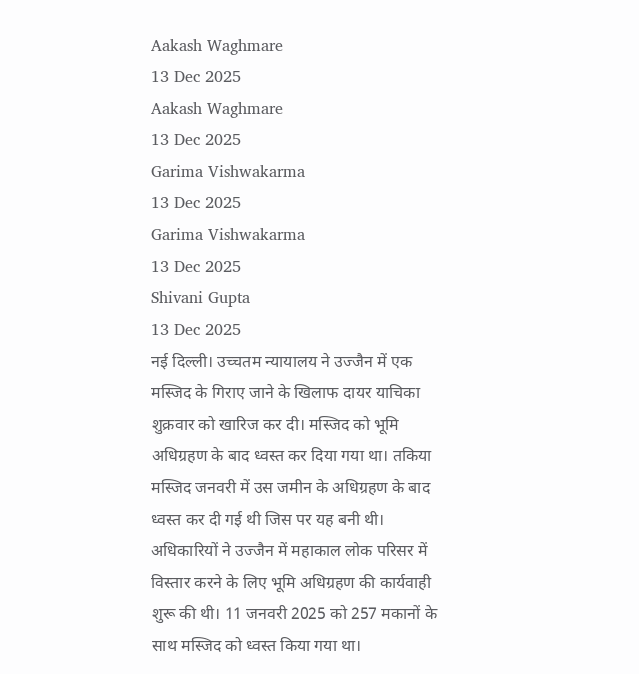Aakash Waghmare
13 Dec 2025
Aakash Waghmare
13 Dec 2025
Garima Vishwakarma
13 Dec 2025
Garima Vishwakarma
13 Dec 2025
Shivani Gupta
13 Dec 2025
नई दिल्ली। उच्चतम न्यायालय ने उज्जैन में एक मस्जिद के गिराए जाने के खिलाफ दायर याचिका शुक्रवार को खारिज कर दी। मस्जिद को भूमि अधिग्रहण के बाद ध्वस्त कर दिया गया था। तकिया मस्जिद जनवरी में उस जमीन के अधिग्रहण के बाद ध्वस्त कर दी गई थी जिस पर यह बनी थी। अधिकारियों ने उज्जैन में महाकाल लोक परिसर में विस्तार करने के लिए भूमि अधिग्रहण की कार्यवाही शुरू की थी। 11 जनवरी 2025 को 257 मकानों के साथ मस्जिद को ध्वस्त किया गया था।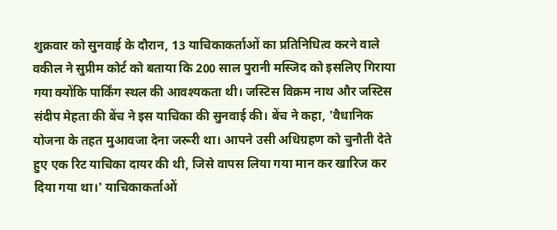शुक्रवार को सुनवाई के दौरान, 13 याचिकाकर्ताओं का प्रतिनिधित्व करने वाले वकील ने सुप्रीम कोर्ट को बताया कि 200 साल पुरानी मस्जिद को इसलिए गिराया गया क्योंकि पार्किंग स्थल की आवश्यकता थी। जस्टिस विक्रम नाथ और जस्टिस संदीप मेहता की बेंच ने इस याचिका की सुनवाई की। बेंच ने कहा, 'वैधानिक योजना के तहत मुआवजा देना जरूरी था। आपने उसी अधिग्रहण को चुनौती देते हुए एक रिट याचिका दायर की थी, जिसे वापस लिया गया मान कर खारिज कर दिया गया था।' याचिकाकर्ताओं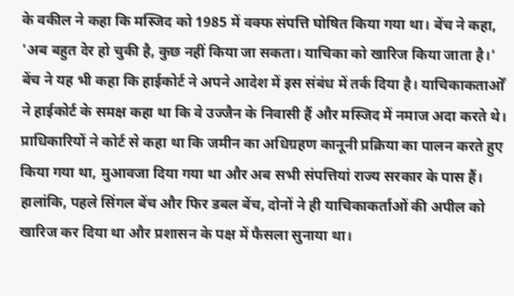के वकील ने कहा कि मस्जिद को 1985 में वक्फ संपत्ति घोषित किया गया था। बेंच ने कहा, 'अब बहुत देर हो चुकी है, कुछ नहीं किया जा सकता। याचिका को खारिज किया जाता है।'
बेंच ने यह भी कहा कि हाईकोर्ट ने अपने आदेश में इस संबंध में तर्क दिया है। याचिकाकतार्ओं ने हाईकोर्ट के समक्ष कहा था कि वे उज्जैन के निवासी हैं और मस्जिद में नमाज अदा करते थे। प्राधिकारियों ने कोर्ट से कहा था कि जमीन का अधिग्रहण कानूनी प्रक्रिया का पालन करते हुए किया गया था, मुआवजा दिया गया था और अब सभी संपत्तियां राज्य सरकार के पास हैं। हालांकि, पहले सिंगल बेंच और फिर डबल बेंच, दोनों ने ही याचिकाकर्ताओं की अपील को खारिज कर दिया था और प्रशासन के पक्ष में फैसला सुनाया था।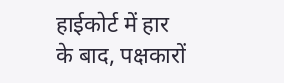हाईकोर्ट में हार के बाद, पक्षकारों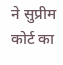ने सुप्रीम कोर्ट का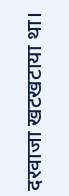दरवाजा खटखटाया था।